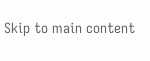Skip to main content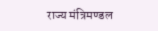राज्य मंत्रिमण्डल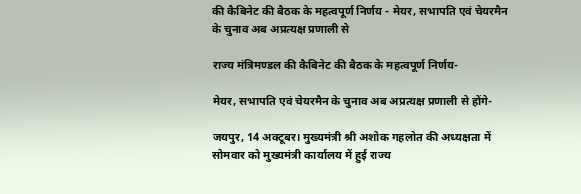की कैबिनेट की बैठक के महत्वपूर्ण निर्णय - मेयर, सभापति एवं चेयरमैन के चुनाव अब अप्रत्यक्ष प्रणाली से

राज्य मंत्रिमण्डल की कैबिनेट की बैठक के महत्वपूर्ण निर्णय-

मेयर, सभापति एवं चेयरमैन के चुनाव अब अप्रत्यक्ष प्रणाली से होंगे-

जयपुर, 14 अक्टूबर। मुख्यमंत्री श्री अशोक गहलोत की अध्यक्षता में सोमवार को मुख्यमंत्री कार्यालय में हुई राज्य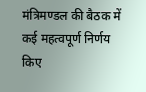मंत्रिमण्डल की बैठक में कई महत्वपूर्ण निर्णय किए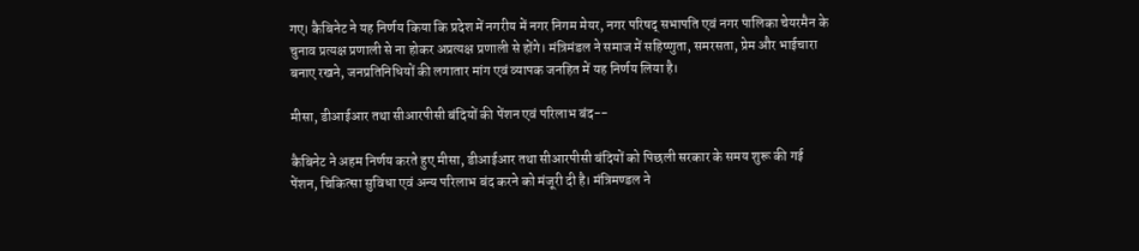गए। कैबिनेट ने यह निर्णय किया कि प्रदेश में नगरीय में नगर निगम मेयर, नगर परिषद् सभापति एवं नगर पालिका चेयरमैन के चुनाव प्रत्यक्ष प्रणाली से ना होकर अप्रत्यक्ष प्रणाली से होंगे। मंत्रिमंडल ने समाज में सहिष्णुता, समरसता, प्रेम और भाईचारा बनाए रखने, जनप्रतिनिधियों की लगातार मांग एवं व्यापक जनहित में यह निर्णय लिया है।

मीसा, डीआईआर तथा सीआरपीसी बंदियों की पेंशन एवं परिलाभ बंद--

कैबिनेट ने अहम निर्णय करते हुए मीसा, डीआईआर तथा सीआरपीसी बंदियों को पिछली सरकार के समय शुरू की गई पेंशन, चिकित्सा सुविधा एवं अन्य परिलाभ बंद करने को मंजूरी दी है। मंत्रिमण्डल ने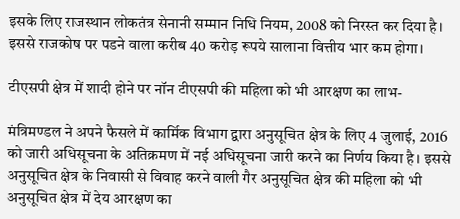इसके लिए राजस्थान लोकतंत्र सेनानी सम्मान निधि नियम, 2008 को निरस्त कर दिया है। इससे राजकोष पर पडने वाला करीब 40 करोड़ रूपये सालाना वित्तीय भार कम होगा।

टीएसपी क्षेत्र में शादी होने पर नॉन टीएसपी की महिला को भी आरक्षण का लाभ-

मंत्रिमण्डल ने अपने फैसले में कार्मिक विभाग द्वारा अनुसूचित क्षेत्र के लिए 4 जुलाई, 2016 को जारी अधिसूचना के अतिक्रमण में नई अधिसूचना जारी करने का निर्णय किया है। इससे अनुसूचित क्षेत्र के निवासी से विवाह करने वाली गैर अनुसूचित क्षेत्र की महिला को भी अनुसूचित क्षेत्र में देय आरक्षण का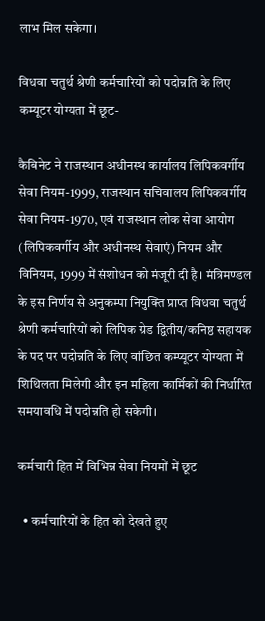लाभ मिल सकेगा।

विधवा चतुर्थ श्रेणी कर्मचारियों को पदोन्नति के लिए कम्यूटर योग्यता में छूट-

कैबिनेट ने राजस्थान अधीनस्थ कार्यालय लिपिकवर्गीय सेवा नियम-1999, राजस्थान सचिवालय लिपिकवर्गीय सेवा नियम-1970, एवं राजस्थान लोक सेवा आयोग (लिपिकवर्गीय और अधीनस्थ सेवाएं) नियम और विनियम, 1999 में संशोधन को मंजूरी दी है। मंत्रिमण्डल के इस निर्णय से अनुकम्पा नियुक्ति प्राप्त विधवा चतुर्थ श्रेणी कर्मचारियों को लिपिक ग्रेड द्वितीय/कनिष्ठ सहायक के पद पर पदोन्नति के लिए वांछित कम्प्यूटर योग्यता में शिथिलता मिलेगी और इन महिला कार्मिकों की निर्धारित समयावधि में पदोन्नति हो सकेगी।

कर्मचारी हित में विभिन्न सेवा नियमों में छूट

  • कर्मचारियों के हित को देखते हुए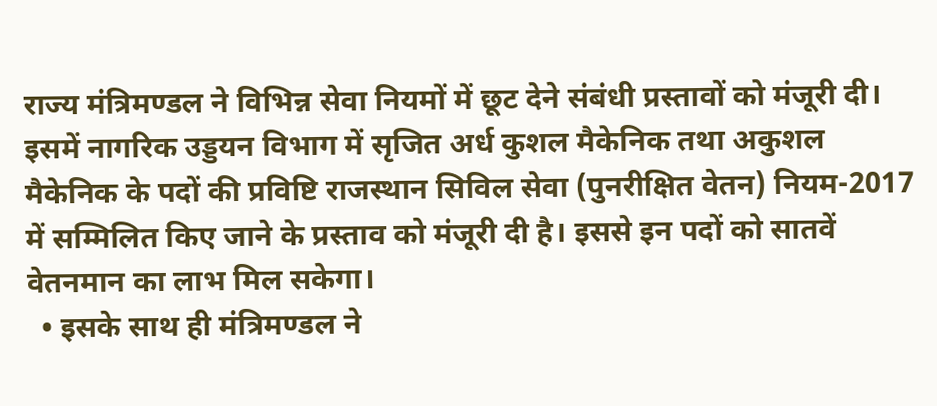राज्य मंत्रिमण्डल ने विभिन्न सेवा नियमों में छूट देने संबंधी प्रस्तावों को मंजूरी दी। इसमें नागरिक उड्डयन विभाग में सृजित अर्ध कुशल मैकेनिक तथा अकुशल मैकेनिक के पदों की प्रविष्टि राजस्थान सिविल सेवा (पुनरीक्षित वेतन) नियम-2017 में सम्मिलित किए जाने के प्रस्ताव को मंजूरी दी है। इससे इन पदों को सातवें वेतनमान का लाभ मिल सकेगा।
  • इसके साथ ही मंत्रिमण्डल ने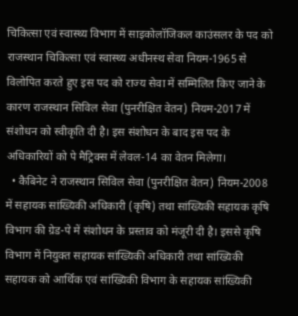चिकित्सा एवं स्वास्थ्य विभाग में साइकोलॉजिकल काउंसलर के पद को राजस्थान चिकित्सा एवं स्वास्थ्य अधीनस्थ सेवा नियम-1965 से विलोपित करते हुए इस पद को राज्य सेवा में सम्मिलित किए जाने के कारण राजस्थान सिविल सेवा (पुनरीक्षित वेतन) नियम-2017 में संशोधन को स्वीकृति दी है। इस संशोधन के बाद इस पद के अधिकारियों को पे मैट्रिक्स में लेवल-14 का वेतन मिलेगा।
  • कैबिनेट ने राजस्थान सिविल सेवा (पुनरीक्षित वेतन) नियम-2008 में सहायक सांख्यिकी अधिकारी (कृषि) तथा सांख्यिकी सहायक कृषि विभाग की ग्रेड-पे में संशोधन के प्रस्ताव को मंजूरी दी है। इससे कृषि विभाग में नियुक्त सहायक सांख्यिकी अधिकारी तथा सांख्यिकी सहायक को आर्थिक एवं सांख्यिकी विभाग के सहायक सांख्यिकी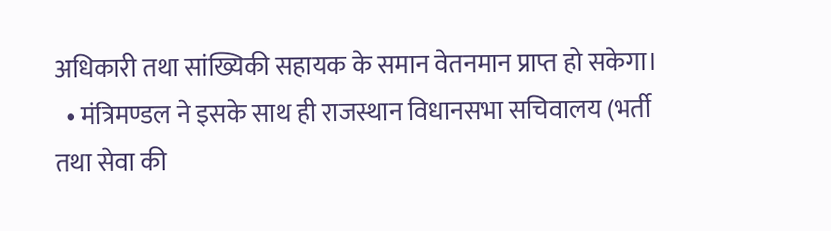अधिकारी तथा सांख्यिकी सहायक के समान वेतनमान प्राप्त हो सकेगा।
  • मंत्रिमण्डल ने इसके साथ ही राजस्थान विधानसभा सचिवालय (भर्ती तथा सेवा की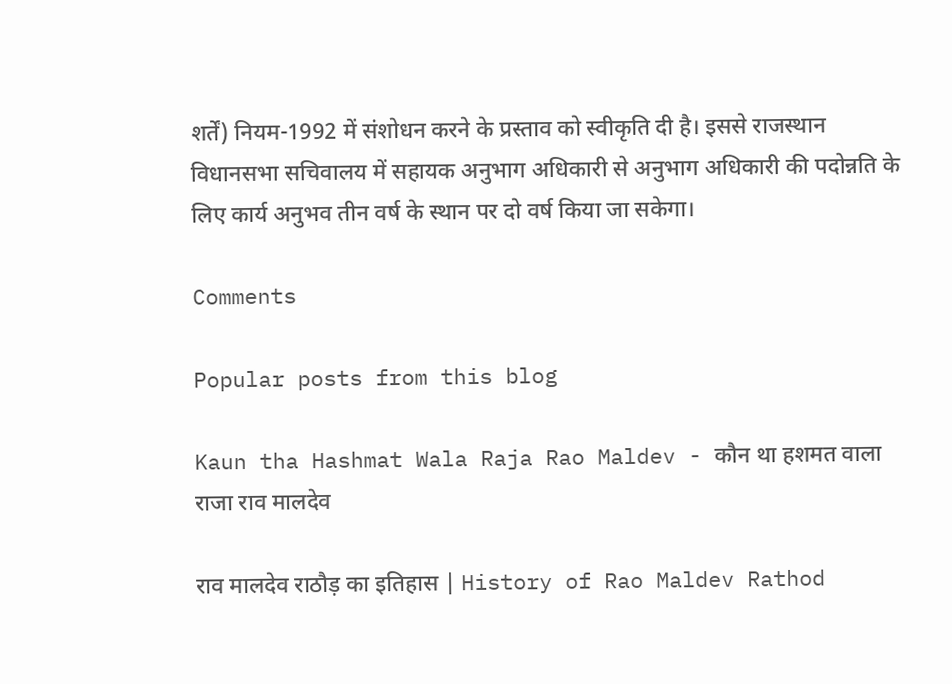शर्तें) नियम-1992 में संशोधन करने के प्रस्ताव को स्वीकृति दी है। इससे राजस्थान विधानसभा सचिवालय में सहायक अनुभाग अधिकारी से अनुभाग अधिकारी की पदोन्नति के लिए कार्य अनुभव तीन वर्ष के स्थान पर दो वर्ष किया जा सकेगा।

Comments

Popular posts from this blog

Kaun tha Hashmat Wala Raja Rao Maldev - कौन था हशमत वाला राजा राव मालदेव

राव मालदेव राठौड़ का इतिहास | History of Rao Maldev Rathod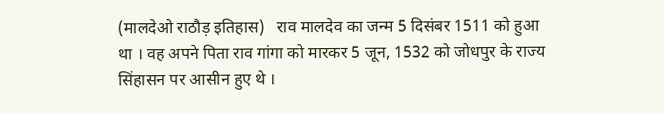(मालदेओ राठौड़ इतिहास)   राव मालदेव का जन्म 5 दिसंबर 1511 को हुआ था । वह अपने पिता राव गांगा को मारकर 5 जून, 1532 को जोधपुर के राज्य सिंहासन पर आसीन हुए थे ।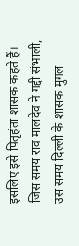इसलिए इसे पितृहंता शासक कहते हैं। जिस समय राव मालदेव ने गद्दी संभाली, उस समय दिल्ली के शासक मुगल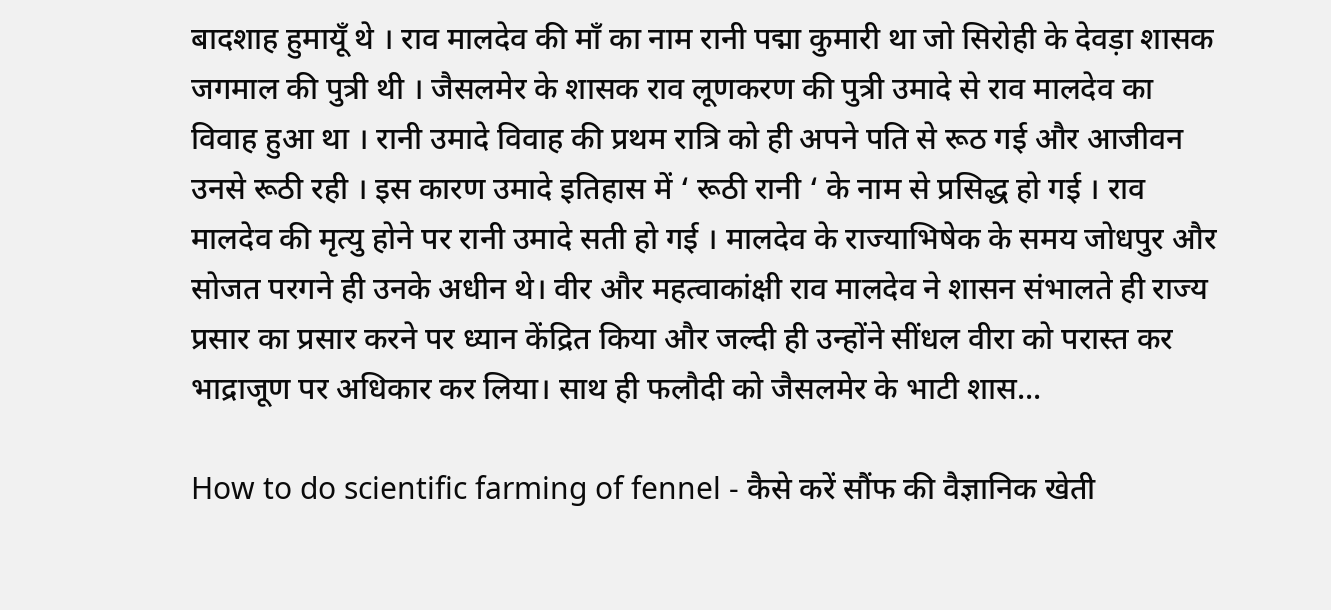बादशाह हुमायूँ थे । राव मालदेव की माँ का नाम रानी पद्मा कुमारी था जो सिरोही के देवड़ा शासक जगमाल की पुत्री थी । जैसलमेर के शासक राव लूणकरण की पुत्री उमादे से राव मालदेव का विवाह हुआ था । रानी उमादे विवाह की प्रथम रात्रि को ही अपने पति से रूठ गई और आजीवन उनसे रूठी रही । इस कारण उमादे इतिहास में ‘ रूठी रानी ‘ के नाम से प्रसिद्ध हो गई । राव मालदेव की मृत्यु होने पर रानी उमादे सती हो गई । मालदेव के राज्याभिषेक के समय जोधपुर और सोजत परगने ही उनके अधीन थे। वीर और महत्वाकांक्षी राव मालदेव ने शासन संभालते ही राज्य प्रसार का प्रसार करने पर ध्यान केंद्रित किया और जल्दी ही उन्होंने सींधल वीरा को परास्त कर भाद्राजूण पर अधिकार कर लिया। साथ ही फलौदी को जैसलमेर के भाटी शास...

How to do scientific farming of fennel - कैसे करें सौंफ की वैज्ञानिक खेती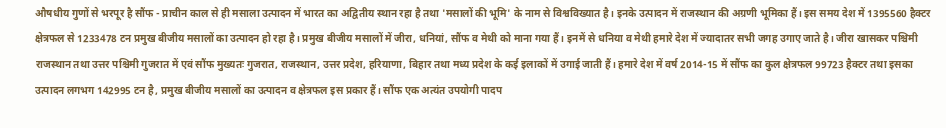औषधीय गुणों से भरपूर है सौंफ - प्राचीन काल से ही मसाला उत्पादन में भारत का अद्वितीय स्थान रहा है तथा 'मसालों की भूमि' के नाम से विश्वविख्यात है। इनके उत्पादन में राजस्थान की अग्रणी भूमिका हैं। इस समय देश में 1395560 हैक्टर क्षेत्रफल से 1233478 टन प्रमुख बीजीय मसालों का उत्पादन हो रहा है। प्रमुख बीजीय मसालों में जीरा, धनियां, सौंफ व मेथी को माना गया हैं। इनमें से धनिया व मेथी हमारे देश में ज्यादातर सभी जगह उगाए जाते है। जीरा खासकर पश्चिमी राजस्थान तथा उत्तर पश्चिमी गुजरात में एवं सौंफ मुख्यतः गुजरात, राजस्थान, उत्तर प्रदेश, हरियाणा, बिहार तथा मध्य प्रदेश के कई इलाकों में उगाई जाती हैं। हमारे देश में वर्ष 2014-15 में सौंफ का कुल क्षेत्रफल 99723 हैक्टर तथा इसका उत्पादन लगभग 142995 टन है, प्रमुख बीजीय मसालों का उत्पादन व क्षेत्रफल इस प्रकार हैं। सौंफ एक अत्यंत उपयोगी पादप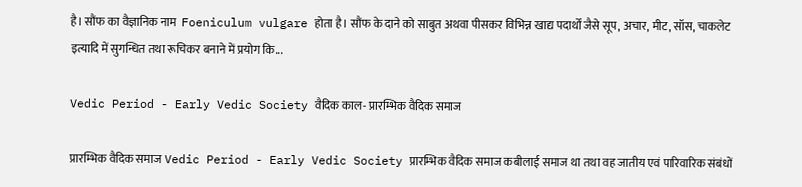है। सौंफ का वैज्ञानिक नाम  Foeniculum vulgare होता है। सौंफ के दाने को साबुत अथवा पीसकर विभिन्न खाद्य पदार्थों जैसे सूप, अचार, मीट, सॉस, चाकलेट इत्यादि में सुगन्धित तथा रूचिकर बनाने में प्रयोग कि...

Vedic Period - Early Vedic Society वैदिक काल- प्रारम्भिक वैदिक समाज

प्रारम्भिक वैदिक समाज Vedic Period - Early Vedic Society प्रारम्भिक वैदिक समाज कबीलाई समाज था तथा वह जातीय एवं पारिवारिक संबंधों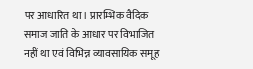पर आधारित था। प्रारम्भिक वैदिक समाज जाति के आधार पर विभाजित नहीं था एवं विभिन्न व्यावसायिक समूह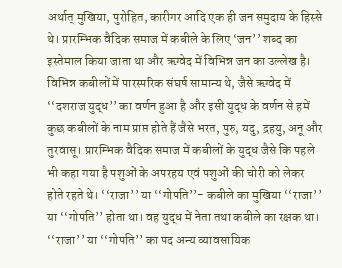अर्थात् मुखिया, पुरोहित, कारीगर आदि एक ही जन समुदाय के हिस्से थे। प्रारम्भिक वैदिक समाज में कबीले के लिए ‘जन’’ शब्द का इस्तेमाल किया जाता था और ऋग्वेद में विभिन्न जन का उल्लेख है। विभिन्न कबीलों में पारस्परिक संघर्ष सामान्य थे, जैसे ऋग्वेद में ‘‘दशराज युद्ध’’ का वर्णन हुआ है और इसी युद्ध के वर्णन से हमें कुछ कबीलों के नाम प्राप्त होते हैं जैसे भरत, पुरु, यदु, द्रहयु, अनू और तुरवासू। प्रारम्भिक वैदिक समाज में कबीलों के युद्ध जैसे कि पहले भी कहा गया है पशुओं के अपरहय एवं पशुओं की चोरी को लेकर होते रहते थे। ‘‘राजा’’ या ‘‘गोपति’’- कबीले का मुखिया ‘‘राजा’’ या ‘‘गोपति’’ होता था। वह युद्ध में नेता तथा कबीले का रक्षक था। ‘‘राजा’’ या ‘‘गोपति’’ का पद अन्य व्यावसायिक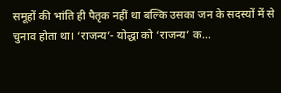समूहों की भांति ही पैतृक नहीं था बल्कि उसका जन के सदस्यों में से चुनाव होता था। ‘राजन्य’- योद्धा को ‘राजन्य’ क...